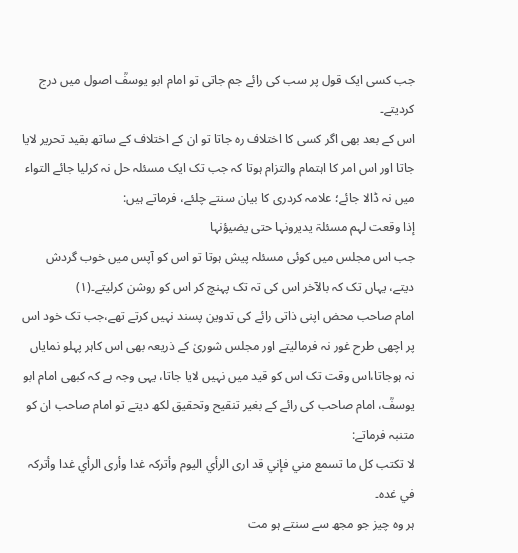جب کسی ایک قول پر سب کی رائے جم جاتی تو امام ابو یوسفؒ اصول میں درج کردیتے۔
اس کے بعد بھی اگر کسی کا اختلاف رہ جاتا تو ان کے اختلاف کے ساتھ بقید تحریر لایا جاتا اور اس امر کا اہتمام والتزام ہوتا کہ جب تک ایک مسئلہ حل نہ کرلیا جائے التواء میں نہ ڈالا جائے؛ علامہ کردری کا بیان سنتے چلئے، فرماتے ہیں:
إذا وقعت لہم مسئلۃ یدیرونہا حتی یضیؤنہا
جب اس مجلس میں کوئی مسئلہ پیش ہوتا تو اس کو آپس میں خوب گردش دیتے، یہاں تک کہ بالآخر اس کی تہ تک پہنچ کر اس کو روشن کرلیتے۔(۱)
امام صاحب محض اپنی ذاتی رائے کی تدوین پسند نہیں کرتے تھے،جب تک خود اس پر اچھی طرح غور نہ فرمالیتے اور مجلس شوریٰ کے ذریعہ بھی اس کاہر پہلو نمایاں نہ ہوجاتا،اس وقت تک اس کو قید میں نہیں لایا جاتا، یہی وجہ ہے کہ کبھی امام ابو یوسفؒ، امام صاحب کی رائے کے بغیر تنقیح وتحقیق لکھ دیتے تو امام صاحب ان کو متنبہ فرماتے:
لا تکتب کل ما تسمع مني فإني قد اری الرأي الیوم وأترکہ غدا وأری الرأي غدا وأترکہ في غدہ۔
ہر وہ چیز جو مجھ سے سنتے ہو مت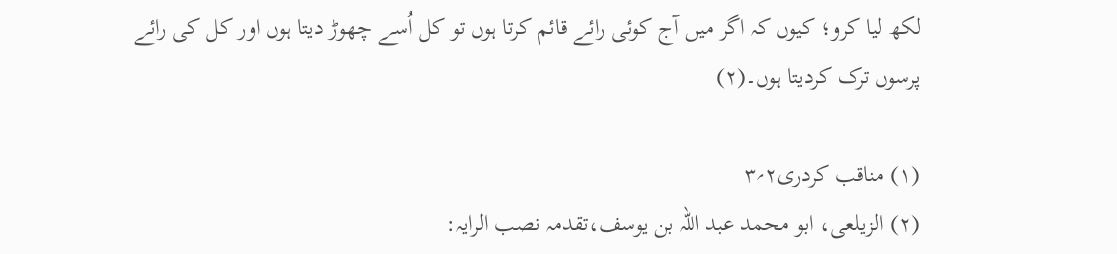لکھ لیا کرو؛ کیوں کہ اگر میں آج کوئی رائے قائم کرتا ہوں تو کل اُسے چھوڑ دیتا ہوں اور کل کی رائے پرسوں ترک کردیتا ہوں۔(۲)

(۱) مناقب کردری۲؍۳
(۲) الزیلعی، ابو محمد عبد اللہ بن یوسف،تقدمہ نصب الرایہ: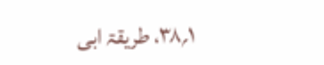۱؍۳۸، طریقۃ ابی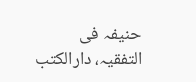حنیفہ فی التفقیہ، دارالکتب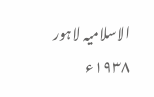الاسلامیہ لاہور ۱۹۳۸ء